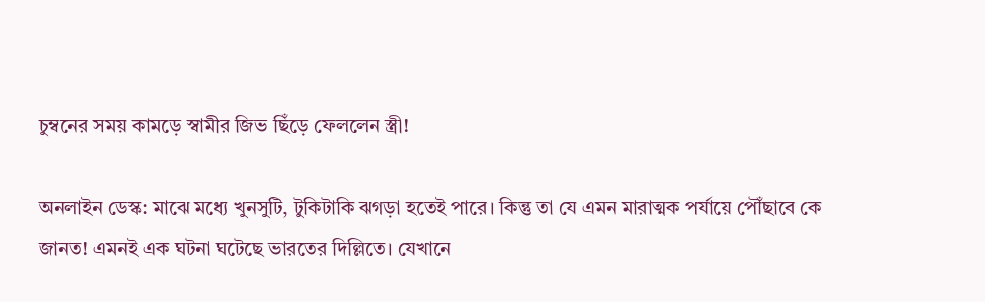চুম্বনের সময় কামড়ে স্বামীর জিভ ছিঁড়ে ফেললেন স্ত্রী!

অনলাইন ডেস্ক: মাঝে মধ্যে খুনসুটি, টুকিটাকি ঝগড়া হতেই পারে। কিন্তু তা যে এমন মারাত্মক পর্যায়ে পৌঁছাবে কে জানত! এমনই এক ঘটনা ঘটেছে ভারতের দিল্লিতে। যেখানে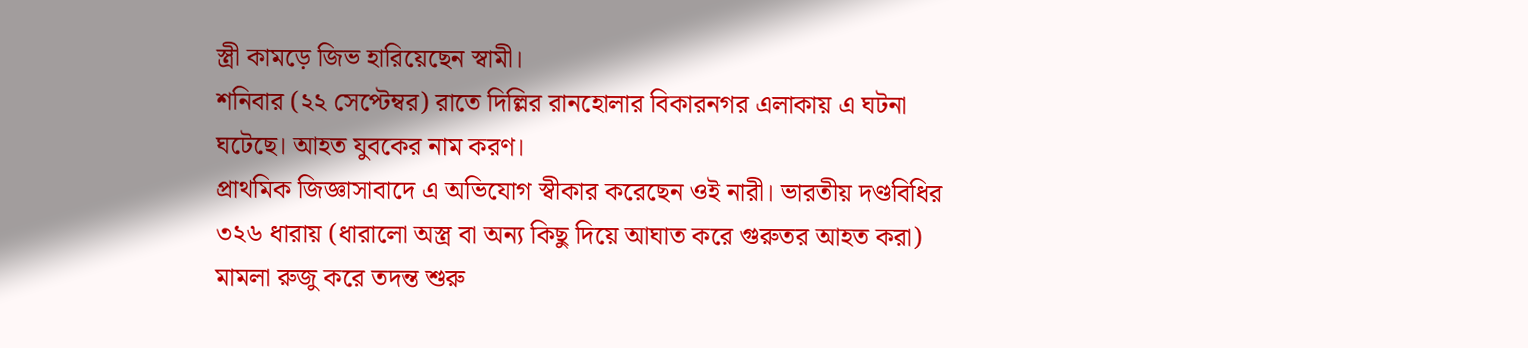স্ত্রী কামড়ে জিভ হারিয়েছেন স্বামী।
শনিবার (২২ সেপ্টেম্বর) রাতে দিল্লির রানহোলার বিকারনগর এলাকায় এ ঘটনা ঘটেছে। আহত যুবকের নাম করণ।
প্রাথমিক জিজ্ঞাসাবাদে এ অভিযোগ স্বীকার করেছেন ওই নারী। ভারতীয় দণ্ডবিধির ৩২৬ ধারায় (ধারালো অস্ত্র বা অন্য কিছু দিয়ে আঘাত করে গুরুতর আহত করা) মামলা রুজু করে তদন্ত শুরু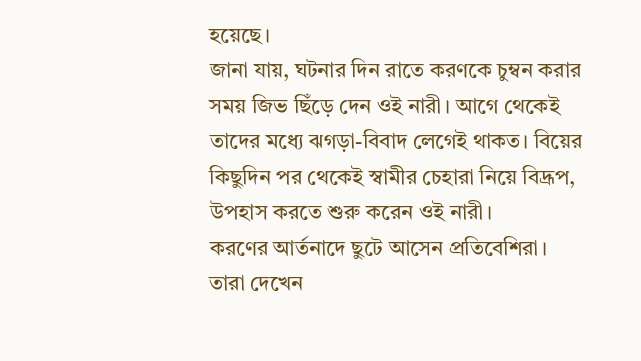হয়েছে।
জানা যায়, ঘটনার দিন রাতে করণকে চুম্বন করার সময় জিভ ছিঁড়ে দেন ওই নারী। আগে থেকেই তাদের মধ্যে ঝগড়া-বিবাদ লেগেই থাকত। বিয়ের কিছুদিন পর থেকেই স্বামীর চেহারা নিয়ে বিদ্রূপ, উপহাস করতে শুরু করেন ওই নারী।
করণের আর্তনাদে ছুটে আসেন প্রতিবেশিরা। তারা দেখেন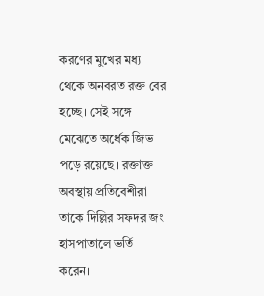করণের মুখের মধ্য থেকে অনবরত রক্ত বের হচ্ছে। সেই সঙ্গে মেঝেতে অর্ধেক জিভ পড়ে রয়েছে। রক্তাক্ত অবস্থায় প্রতিবেশীরা তাকে দিল্লির সফদর জং হাসপাতালে ভর্তি করেন।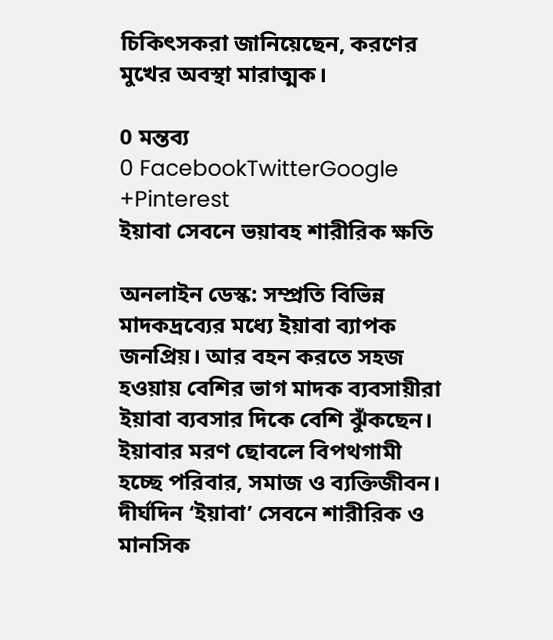চিকিৎসকরা জানিয়েছেন, করণের মুখের অবস্থা মারাত্মক।

0 মন্তব্য
0 FacebookTwitterGoogle +Pinterest
ইয়াবা সেবনে ভয়াবহ শারীরিক ক্ষতি

অনলাইন ডেস্ক: সম্প্রতি বিভিন্ন মাদকদ্রব্যের মধ্যে ইয়াবা ব্যাপক জনপ্রিয়। আর বহন করতে সহজ হওয়ায় বেশির ভাগ মাদক ব্যবসায়ীরা ইয়াবা ব্যবসার দিকে বেশি ঝুঁকছেন। ইয়াবার মরণ ছোবলে বিপথগামী হচ্ছে পরিবার, সমাজ ও ব্যক্তিজীবন। দীর্ঘদিন ‘ইয়াবা’ সেবনে শারীরিক ও মানসিক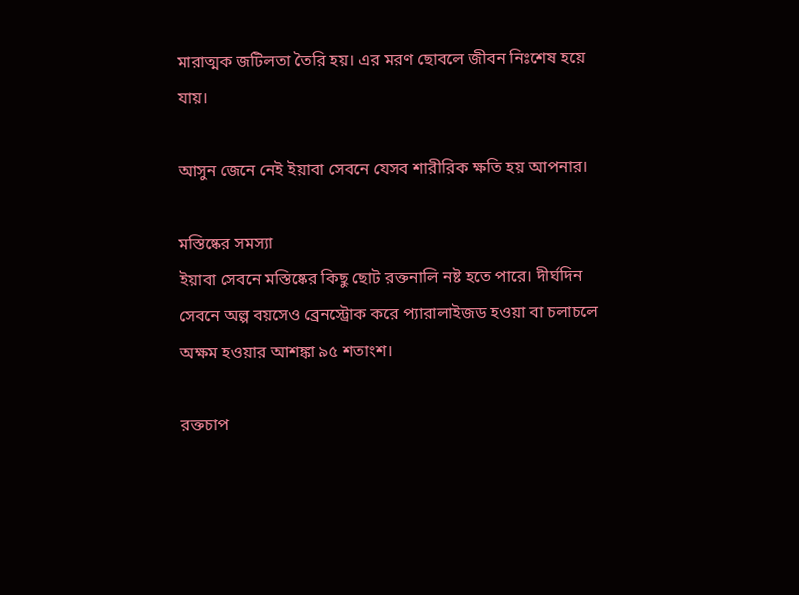মারাত্মক জটিলতা তৈরি হয়। এর মরণ ছোবলে জীবন নিঃশেষ হয়ে যায়।

আসুন জেনে নেই ইয়াবা সেবনে যেসব শারীরিক ক্ষতি হয় আপনার।

মস্তিষ্কের সমস্যা
ইয়াবা সেবনে মস্তিষ্কের কিছু ছোট রক্তনালি নষ্ট হতে পারে। দীর্ঘদিন সেবনে অল্প বয়সেও ব্রেনস্ট্রোক করে প্যারালাইজড হওয়া বা চলাচলে অক্ষম হওয়ার আশঙ্কা ৯৫ শতাংশ।

রক্তচাপ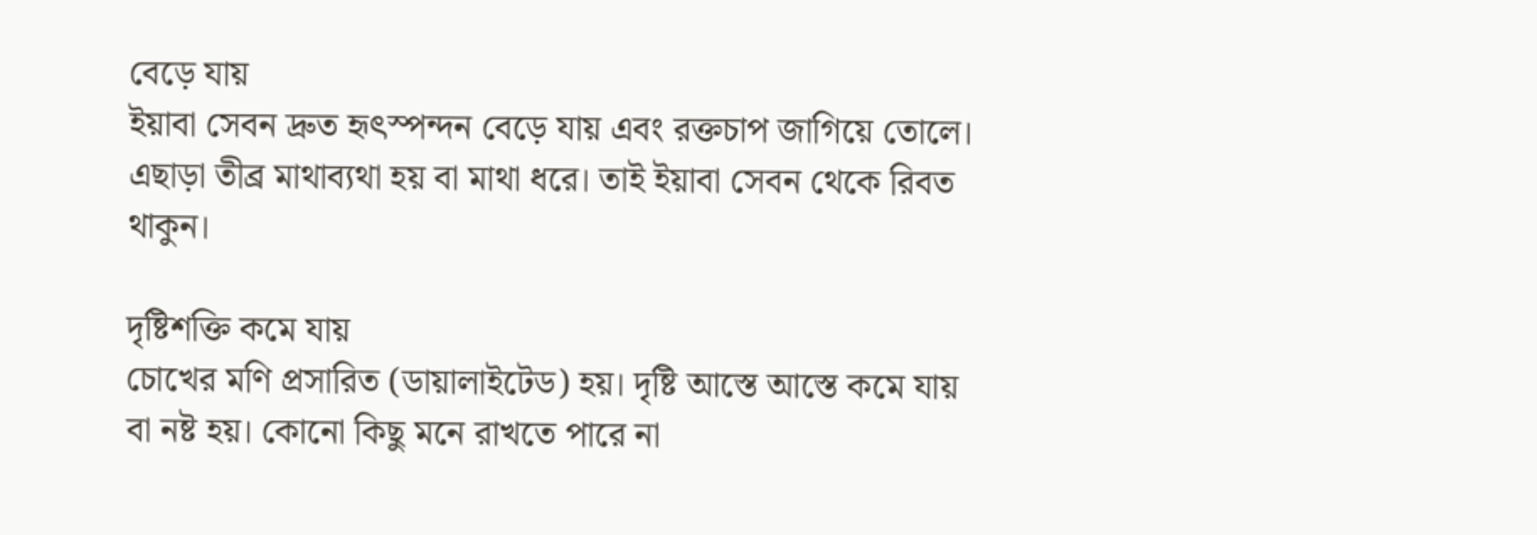বেড়ে যায়
ইয়াবা সেবন দ্রুত হৃৎস্পন্দন বেড়ে যায় এবং রক্তচাপ জাগিয়ে তোলে। এছাড়া তীব্র মাথাব্যথা হয় বা মাথা ধরে। তাই ইয়াবা সেবন থেকে রিবত থাকুন।

দৃষ্টিশক্তি কমে যায়
চোখের মণি প্রসারিত (ডায়ালাইটেড) হয়। দৃষ্টি আস্তে আস্তে কমে যায় বা নষ্ট হয়। কোনো কিছু মনে রাখতে পারে না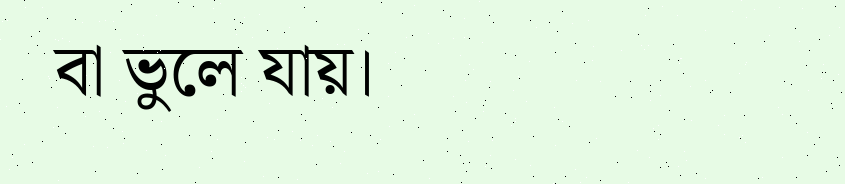বা ভুলে যায়।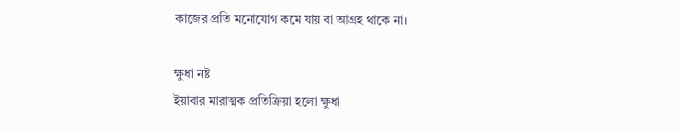কাজের প্রতি মনোযোগ কমে যায় বা আগ্রহ থাকে না।

ক্ষুধা নষ্ট
ইয়াবার মারাত্মক প্রতিক্রিয়া হলো ক্ষুধা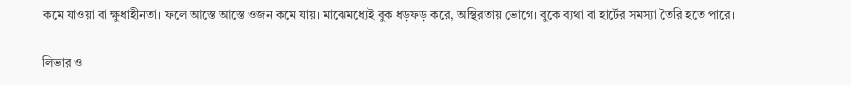কমে যাওয়া বা ক্ষুধাহীনতা। ফলে আস্তে আস্তে ওজন কমে যায়। মাঝেমধ্যেই বুক ধড়ফড় করে, অস্থিরতায় ভোগে। বুকে ব্যথা বা হার্টের সমস্যা তৈরি হতে পারে।

লিভার ও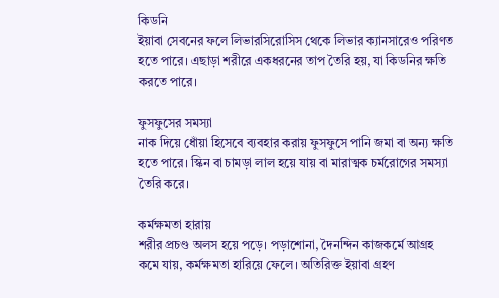কিডনি
ইয়াবা সেবনের ফলে লিভারসিরোসিস থেকে লিভার ক্যানসারেও পরিণত হতে পারে। এছাড়া শরীরে একধরনের তাপ তৈরি হয়, যা কিডনির ক্ষতি করতে পারে।

ফুসফুসের সমস্যা
নাক দিয়ে ধোঁয়া হিসেবে ব্যবহার করায় ফুসফুসে পানি জমা বা অন্য ক্ষতি হতে পারে। স্কিন বা চামড়া লাল হয়ে যায় বা মারাত্মক চর্মরোগের সমস্যা তৈরি করে।

কর্মক্ষমতা হারায়
শরীর প্রচণ্ড অলস হয়ে পড়ে। পড়াশোনা, দৈনন্দিন কাজকর্মে আগ্রহ কমে যায়, কর্মক্ষমতা হারিয়ে ফেলে। অতিরিক্ত ইয়াবা গ্রহণ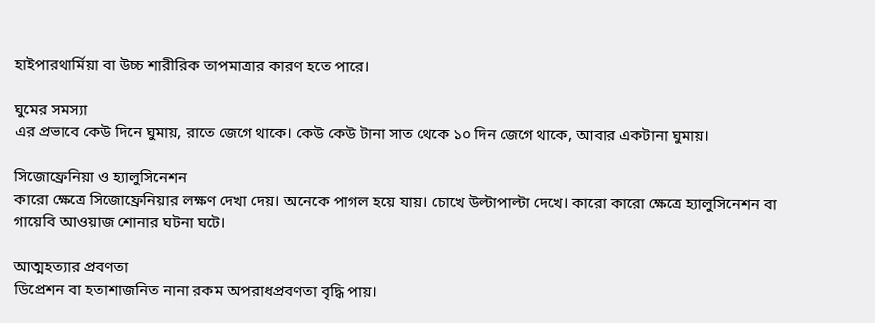হাইপারথার্মিয়া বা উচ্চ শারীরিক তাপমাত্রার কারণ হতে পারে।

ঘুমের সমস্যা
এর প্রভাবে কেউ দিনে ঘুমায়, রাতে জেগে থাকে। কেউ কেউ টানা সাত থেকে ১০ দিন জেগে থাকে, আবার একটানা ঘুমায়।

সিজোফ্রেনিয়া ও হ্যালুসিনেশন
কারো ক্ষেত্রে সিজোফ্রেনিয়ার লক্ষণ দেখা দেয়। অনেকে পাগল হয়ে যায়। চোখে উল্টাপাল্টা দেখে। কারো কারো ক্ষেত্রে হ্যালুসিনেশন বা গায়েবি আওয়াজ শোনার ঘটনা ঘটে।

আত্মহত্যার প্রবণতা
ডিপ্রেশন বা হতাশাজনিত নানা রকম অপরাধপ্রবণতা বৃদ্ধি পায়।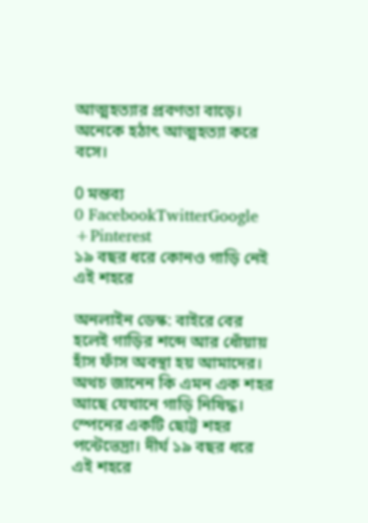আত্মহত্যার প্রবণতা বাড়ে। অনেকে হঠাৎ আত্মহত্যা করে বসে।

0 মন্তব্য
0 FacebookTwitterGoogle +Pinterest
১৯ বছর ধরে কোনও গাড়ি নেই এই শহরে

অনলাইন ডেস্ক: বাইরে বের হলেই গাড়ির শব্দে আর ধোঁয়ায় হাঁস ফাঁস অবস্থা হয় আমাদের। অথচ জানেন কি এমন এক শহর আছে যেখানে গাড়ি নিষিদ্ধ। স্পেনের একটি ছোট্ট শহর পন্টেভেদ্রা। দীর্ঘ ১৯ বছর ধরে এই শহরে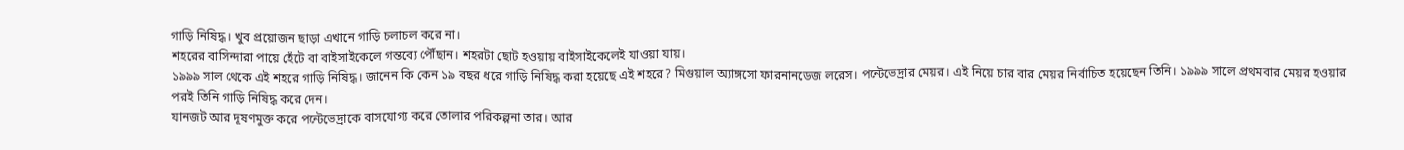গাড়ি নিষিদ্ধ। খুব প্রয়োজন ছাড়া এখানে গাড়ি চলাচল করে না।
শহরের বাসিন্দারা পায়ে হেঁটে বা বাইসাইকেলে গন্তব্যে পৌঁছান। শহরটা ছোট হওয়ায় বাইসাইকেলেই যাওয়া যায়।
১৯৯৯ সাল থেকে এই শহরে গাড়ি নিষিদ্ধ। জানেন কি কেন ১৯ বছর ধরে গাড়ি নিষিদ্ধ করা হয়েছে এই শহরে? মিগুয়াল অ্যাঙ্গসো ফারনানডেজ লরেস। পন্টেভেদ্রার মেয়র। এই নিয়ে চার বার মেয়র নির্বাচিত হয়েছেন তিনি। ১৯৯৯ সালে প্রথমবার মেয়র হওয়ার পরই তিনি গাড়ি নিষিদ্ধ করে দেন।
যানজট আর দূষণমুক্ত করে পন্টেভেদ্রাকে বাসযোগ্য করে তোলার পরিকল্পনা তার। আর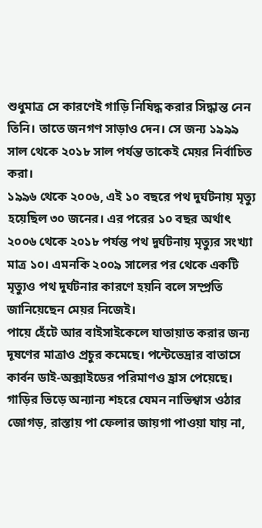শুধুমাত্র সে কারণেই গাড়ি নিষিদ্ধ করার সিদ্ধান্ত নেন তিনি। তাতে জনগণ সাড়াও দেন। সে জন্য ১৯৯৯ সাল থেকে ২০১৮ সাল পর্যন্ত তাকেই মেয়র নির্বাচিত করা।
১৯৯৬ থেকে ২০০৬, এই ১০ বছরে পথ দুর্ঘটনায় মৃত্যু হয়েছিল ৩০ জনের। এর পরের ১০ বছর অর্থাৎ ২০০৬ থেকে ২০১৮ পর্যন্ত পথ দুর্ঘটনায় মৃত্যুর সংখ্যা মাত্র ১০। এমনকি ২০০৯ সালের পর থেকে একটি মৃত্যুও পথ দুর্ঘটনার কারণে হয়নি বলে সম্প্রতি জানিয়েছেন মেয়র নিজেই।
পায়ে হেঁটে আর বাইসাইকেলে যাতায়াত করার জন্য দূষণের মাত্রাও প্রচুর কমেছে। পন্টেভেদ্রার বাতাসে কার্বন ডাই-অক্সাইডের পরিমাণও হ্রাস পেয়েছে। গাড়ির ভিড়ে অন্যান্য শহরে যেমন নাভিশ্বাস ওঠার জোগড়, রাস্তায় পা ফেলার জায়গা পাওয়া যায় না,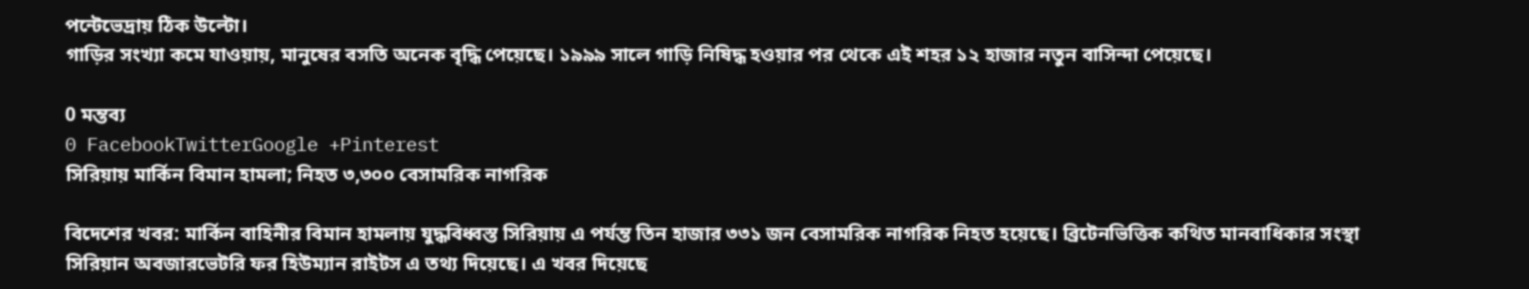পন্টেভেদ্রায় ঠিক উল্টো।
গাড়ির সংখ্যা কমে যাওয়ায়, মানুষের বসতি অনেক বৃদ্ধি পেয়েছে। ১৯৯৯ সালে গাড়ি নিষিদ্ধ হওয়ার পর থেকে এই শহর ১২ হাজার নতুন বাসিন্দা পেয়েছে।

0 মন্তব্য
0 FacebookTwitterGoogle +Pinterest
সিরিয়ায় মার্কিন বিমান হামলা; নিহত ৩,৩০০ বেসামরিক নাগরিক

বিদেশের খবর: মার্কিন বাহিনীর বিমান হামলায় যুদ্ধবিধ্বস্ত সিরিয়ায় এ পর্যন্ত তিন হাজার ৩৩১ জন বেসামরিক নাগরিক নিহত হয়েছে। ব্রিটেনভিত্তিক কথিত মানবাধিকার সংস্থা সিরিয়ান অবজারভেটরি ফর হিউম্যান রাইটস এ তথ্য দিয়েছে। এ খবর দিয়েছে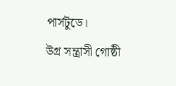পার্সটুডে।
উগ্র সন্ত্রাসী গোষ্ঠী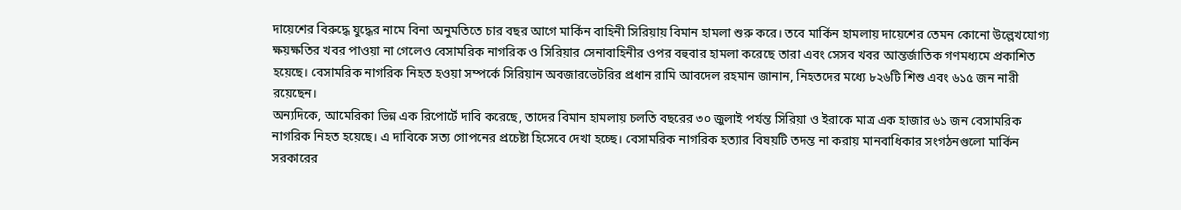দায়েশের বিরুদ্ধে যুদ্ধের নামে বিনা অনুমতিতে চার বছর আগে মার্কিন বাহিনী সিরিয়ায় বিমান হামলা শুরু করে। তবে মার্কিন হামলায় দায়েশের তেমন কোনো উল্লেখযোগ্য ক্ষয়ক্ষতির খবর পাওয়া না গেলেও বেসামরিক নাগরিক ও সিরিয়ার সেনাবাহিনীর ওপর বহুবার হামলা করেছে তারা এবং সেসব খবর আন্তর্জাতিক গণমধ্যমে প্রকাশিত হয়েছে। বেসামরিক নাগরিক নিহত হওয়া সম্পর্কে সিরিয়ান অবজারভেটরির প্রধান রামি আবদেল রহমান জানান, নিহতদের মধ্যে ৮২৬টি শিশু এবং ৬১৫ জন নারী রয়েছেন।
অন্যদিকে, আমেরিকা ভিন্ন এক রিপোর্টে দাবি করেছে, তাদের বিমান হামলায় চলতি বছরের ৩০ জুলাই পর্যন্ত সিরিয়া ও ইরাকে মাত্র এক হাজার ৬১ জন বেসামরিক নাগরিক নিহত হয়েছে। এ দাবিকে সত্য গোপনের প্রচেষ্টা হিসেবে দেখা হচ্ছে। বেসামরিক নাগরিক হত্যার বিষয়টি তদন্ত না করায় মানবাধিকার সংগঠনগুলো মার্কিন সরকারের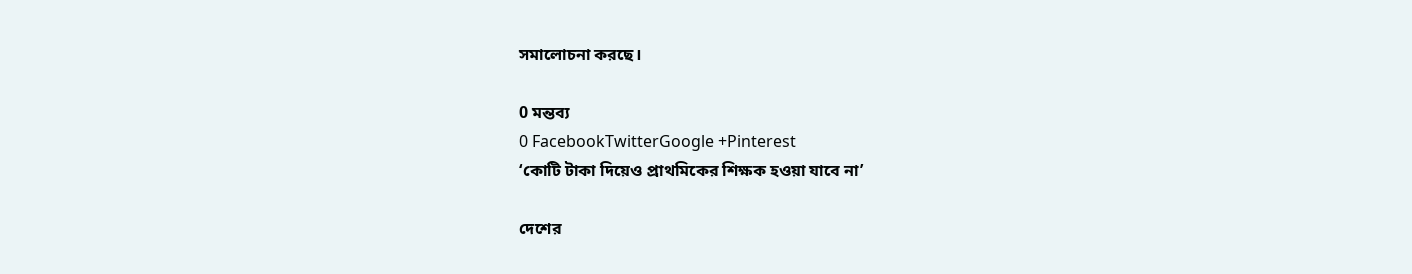সমালোচনা করছে।

0 মন্তব্য
0 FacebookTwitterGoogle +Pinterest
‘কোটি টাকা দিয়েও প্রাথমিকের শিক্ষক হওয়া যাবে না’

দেশের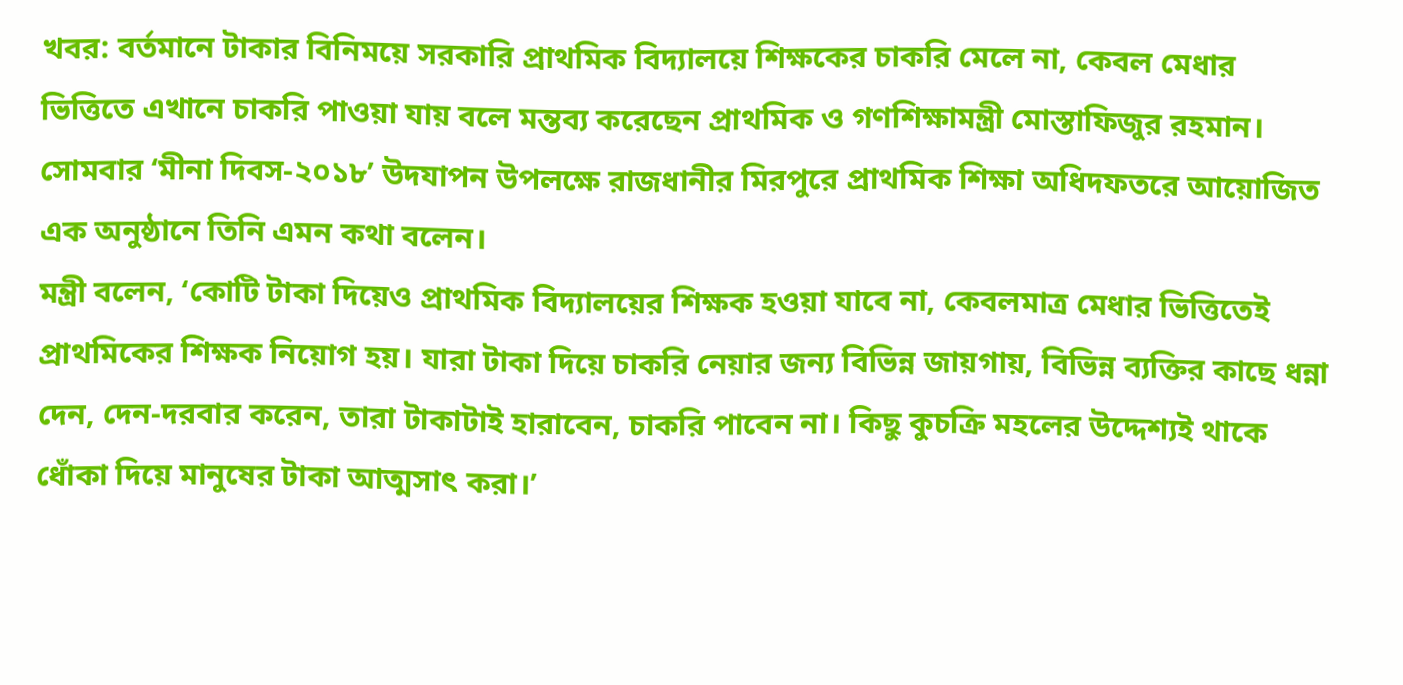খবর: বর্তমানে টাকার বিনিময়ে সরকারি প্রাথমিক বিদ্যালয়ে শিক্ষকের চাকরি মেলে না, কেবল মেধার ভিত্তিতে এখানে চাকরি পাওয়া যায় বলে মন্তব্য করেছেন প্রাথমিক ও গণশিক্ষামন্ত্রী মোস্তাফিজুর রহমান।
সোমবার ‘মীনা দিবস-২০১৮’ উদযাপন উপলক্ষে রাজধানীর মিরপুরে প্রাথমিক শিক্ষা অধিদফতরে আয়োজিত এক অনুষ্ঠানে তিনি এমন কথা বলেন।
মন্ত্রী বলেন, ‘কোটি টাকা দিয়েও প্রাথমিক বিদ্যালয়ের শিক্ষক হওয়া যাবে না, কেবলমাত্র মেধার ভিত্তিতেই প্রাথমিকের শিক্ষক নিয়োগ হয়। যারা টাকা দিয়ে চাকরি নেয়ার জন্য বিভিন্ন জায়গায়, বিভিন্ন ব্যক্তির কাছে ধন্না দেন, দেন-দরবার করেন, তারা টাকাটাই হারাবেন, চাকরি পাবেন না। কিছু কুচক্রি মহলের উদ্দেশ্যই থাকে ধোঁকা দিয়ে মানুষের টাকা আত্মসাৎ করা।’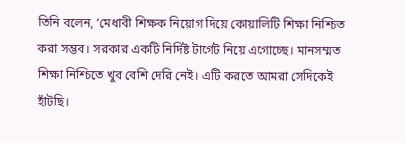তিনি বলেন, ‘মেধাবী শিক্ষক নিয়োগ দিয়ে কোয়ালিটি শিক্ষা নিশ্চিত করা সম্ভব। সরকার একটি নির্দিষ্ট টার্গেট নিয়ে এগোচ্ছে। মানসম্মত শিক্ষা নিশ্চিতে খুব বেশি দেরি নেই। এটি করতে আমরা সেদিকেই হাঁটছি।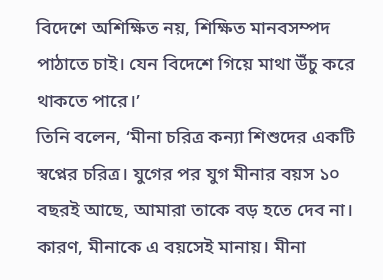বিদেশে অশিক্ষিত নয়, শিক্ষিত মানবসম্পদ পাঠাতে চাই। যেন বিদেশে গিয়ে মাথা উঁচু করে থাকতে পারে।’
তিনি বলেন, ‘মীনা চরিত্র কন্যা শিশুদের একটি স্বপ্নের চরিত্র। যুগের পর যুগ মীনার বয়স ১০ বছরই আছে, আমারা তাকে বড় হতে দেব না। কারণ, মীনাকে এ বয়সেই মানায়। মীনা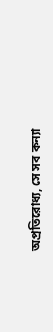অপ্রতিরোধ্য, সে সব কন্যা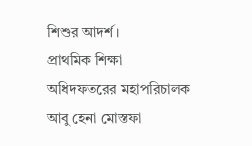শিশুর আদর্শ।
প্রাথমিক শিক্ষা অধিদফতরের মহাপরিচালক আবু হেনা মোস্তফা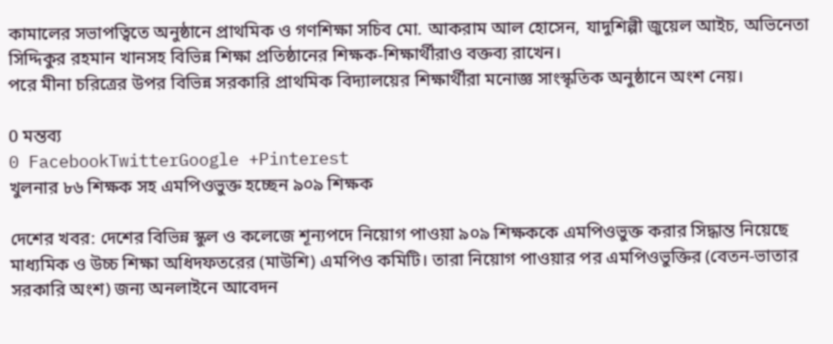কামালের সভাপত্বিতে অনুষ্ঠানে প্রাথমিক ও গণশিক্ষা সচিব মো. আকরাম আল হোসেন, যাদুশিল্পী জুয়েল আইচ, অভিনেতা সিদ্দিকুর রহমান খানসহ বিভিন্ন শিক্ষা প্রতিষ্ঠানের শিক্ষক-শিক্ষার্থীরাও বক্তব্য রাখেন।
পরে মীনা চরিত্রের উপর বিভিন্ন সরকারি প্রাথমিক বিদ্যালয়ের শিক্ষার্থীরা মনোজ্ঞ সাংস্কৃতিক অনুষ্ঠানে অংশ নেয়।

0 মন্তব্য
0 FacebookTwitterGoogle +Pinterest
খুলনার ৮৬ শিক্ষক সহ এমপিওভুক্ত হচ্ছেন ৯০৯ শিক্ষক

দেশের খবর: দেশের বিভিন্ন স্কুল ও কলেজে শূন্যপদে নিয়োগ পাওয়া ৯০৯ শিক্ষককে এমপিওভুক্ত করার সিদ্ধান্ত নিয়েছে মাধ্যমিক ও উচ্চ শিক্ষা অধিদফতরের (মাউশি) এমপিও কমিটি। তারা নিয়োগ পাওয়ার পর এমপিওভুক্তির (বেতন-ভাতার সরকারি অংশ) জন্য অনলাইনে আবেদন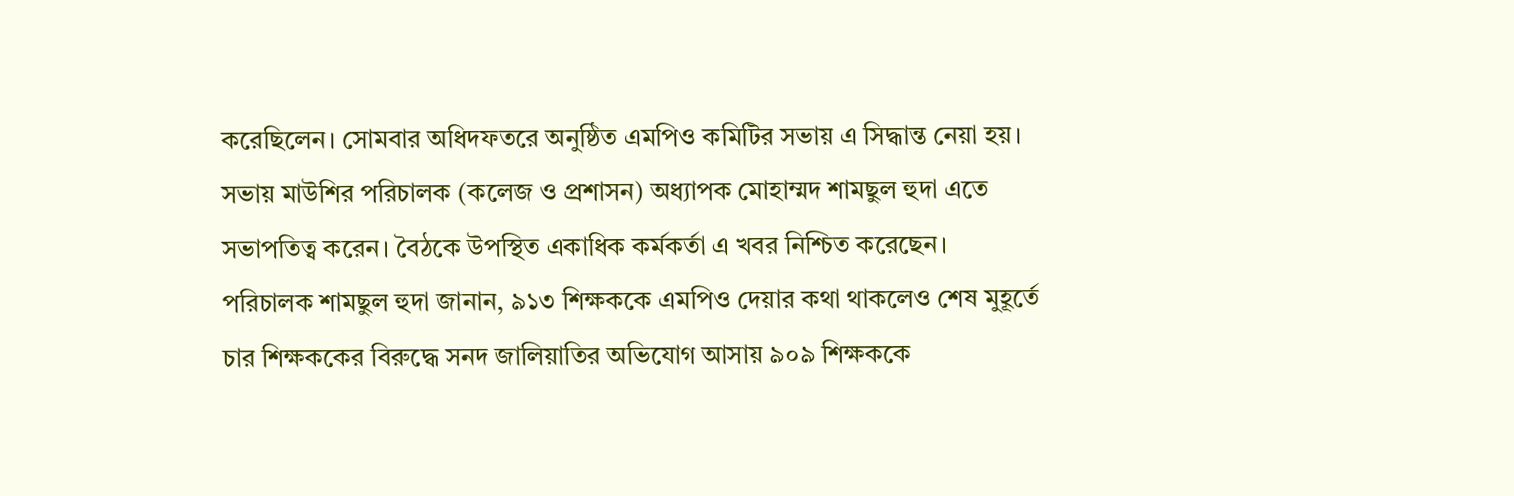করেছিলেন। সোমবার অধিদফতরে অনুষ্ঠিত এমপিও কমিটির সভায় এ সিদ্ধান্ত নেয়া হয়।
সভায় মাউশির পরিচালক (কলেজ ও প্রশাসন) অধ্যাপক মোহাম্মদ শামছুল হুদা এতে সভাপতিত্ব করেন। বৈঠকে উপস্থিত একাধিক কর্মকর্তা এ খবর নিশ্চিত করেছেন।
পরিচালক শামছুল হুদা জানান, ৯১৩ শিক্ষককে এমপিও দেয়ার কথা থাকলেও শেষ মুহূর্তে চার শিক্ষককের বিরুদ্ধে সনদ জালিয়াতির অভিযোগ আসায় ৯০৯ শিক্ষককে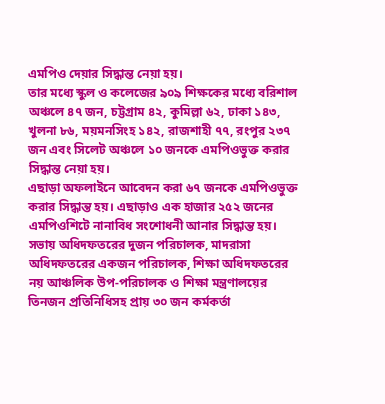এমপিও দেয়ার সিদ্ধান্ত নেয়া হয়।
তার মধ্যে স্কুল ও কলেজের ৯০৯ শিক্ষকের মধ্যে বরিশাল অঞ্চলে ৪৭ জন, চট্টগ্রাম ৪২, কুমিল্লা ৬২, ঢাকা ১৪৩, খুলনা ৮৬, ময়মনসিংহ ১৪২, রাজশাহী ৭৭, রংপুর ২৩৭ জন এবং সিলেট অঞ্চলে ১০ জনকে এমপিওভুক্ত করার সিদ্ধান্ত নেয়া হয়।
এছাড়া অফলাইনে আবেদন করা ৬৭ জনকে এমপিওভুক্ত করার সিদ্ধান্ত হয়। এছাড়াও এক হাজার ২৫২ জনের এমপিওশিটে নানাবিধ সংশোধনী আনার সিদ্ধান্ত হয়।
সভায় অধিদফতরের দুজন পরিচালক, মাদরাসা অধিদফতরের একজন পরিচালক, শিক্ষা অধিদফতরের নয় আঞ্চলিক উপ-পরিচালক ও শিক্ষা মন্ত্রণালয়ের তিনজন প্রতিনিধিসহ প্রায় ৩০ জন কর্মকর্তা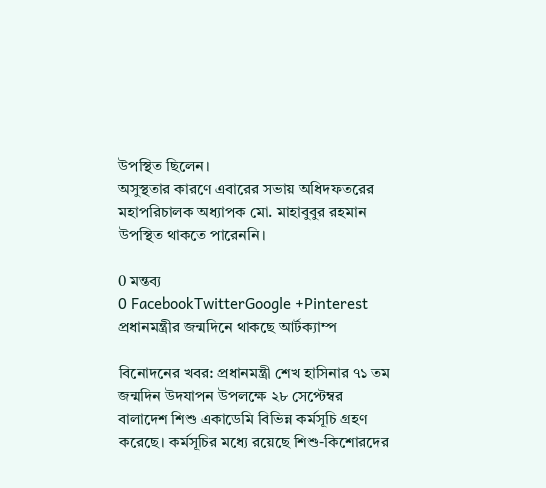উপস্থিত ছিলেন।
অসুস্থতার কারণে এবারের সভায় অধিদফতরের মহাপরিচালক অধ্যাপক মো. মাহাবুবুর রহমান উপস্থিত থাকতে পারেননি।

0 মন্তব্য
0 FacebookTwitterGoogle +Pinterest
প্রধানমন্ত্রীর জন্মদিনে থাকছে আর্টক্যাম্প

বিনোদনের খবর: প্রধানমন্ত্রী শেখ হাসিনার ৭১ তম জন্মদিন উদযাপন উপলক্ষে ২৮ সেপ্টেম্বর বালাদেশ শিশু একাডেমি বিভিন্ন কর্মসূচি গ্রহণ করেছে। কর্মসূচির মধ্যে রয়েছে শিশু-কিশোরদের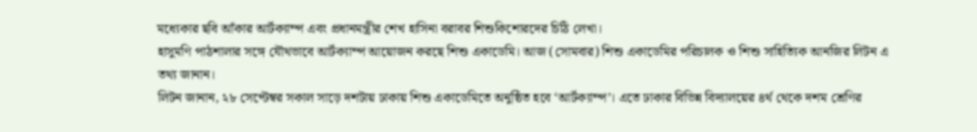মধ্যেকার ছবি আঁকার আর্টক্যাম্প এবং প্রধানমন্ত্রীর শেখ হাসিনা বরাবর শিশুকিশোরদের চিঠি লেখা।
হাসুমণি পাঠশালার সঙ্গে যৌথভাবে আর্টক্যাম্প আয়োজন করছে শিশু একাডেমি। আজ (সোমবার) শিশু একাডেমির পরিচালক ও শিশু সাহিত্যিক আনজির লিটন এ তথ্য জানান।
লিটন জানান, ২৮ সেপ্টেম্বর সকাল সাড়ে দশটায় ঢাকায় শিশু একাডেমিতে অনুষ্ঠিত হবে ‘আর্টক্যাম্প’। এতে ঢাকার বিভিন্ন বিদ্যালয়ের ৪র্থ থেকে দশম শ্রেণির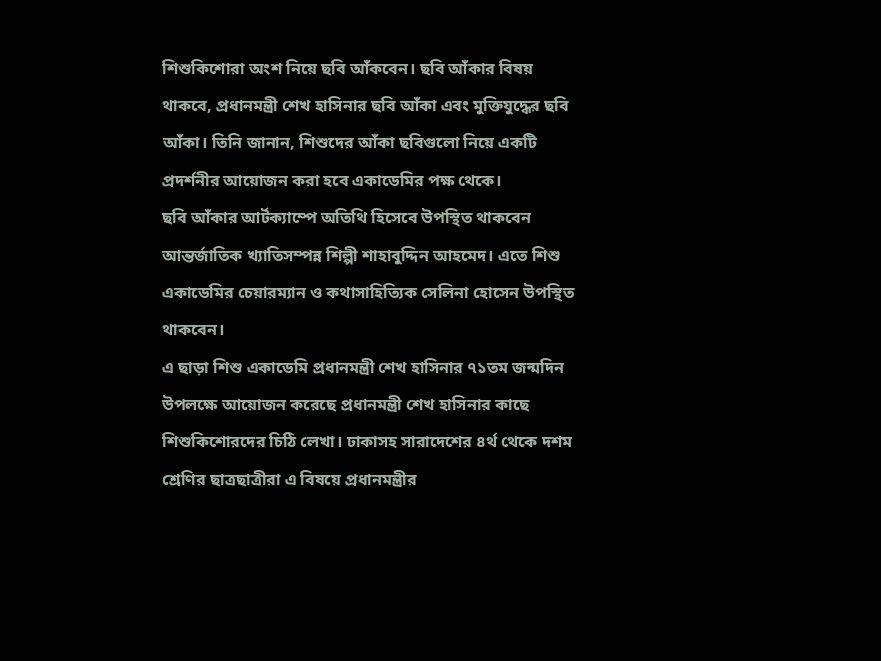শিশুকিশোরা অংশ নিয়ে ছবি আঁকবেন। ছবি আঁকার বিষয় থাকবে, প্রধানমন্ত্রী শেখ হাসিনার ছবি আঁকা এবং মুক্তিযুদ্ধের ছবি আঁকা। তিনি জানান, শিশুদের আঁকা ছবিগুলো নিয়ে একটি প্রদর্শনীর আয়োজন করা হবে একাডেমির পক্ষ থেকে।
ছবি আঁকার আর্টক্যাম্পে অতিথি হিসেবে উপস্থিত থাকবেন আন্তর্জাতিক খ্যাতিসম্পন্ন শিল্পী শাহাবুদ্দিন আহমেদ। এতে শিশু একাডেমির চেয়ারম্যান ও কথাসাহিত্যিক সেলিনা হোসেন উপস্থিত থাকবেন।
এ ছাড়া শিশু একাডেমি প্রধানমন্ত্রী শেখ হাসিনার ৭১তম জন্মদিন উপলক্ষে আয়োজন করেছে প্রধানমন্ত্রী শেখ হাসিনার কাছে শিশুকিশোরদের চিঠি লেখা। ঢাকাসহ সারাদেশের ৪র্থ থেকে দশম শ্রেণির ছাত্রছাত্রীরা এ বিষয়ে প্রধানমন্ত্রীর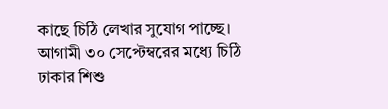কাছে চিঠি লেখার সুযোগ পাচ্ছে। আগামী ৩০ সেপ্টেম্বরের মধ্যে চিঠি ঢাকার শিশু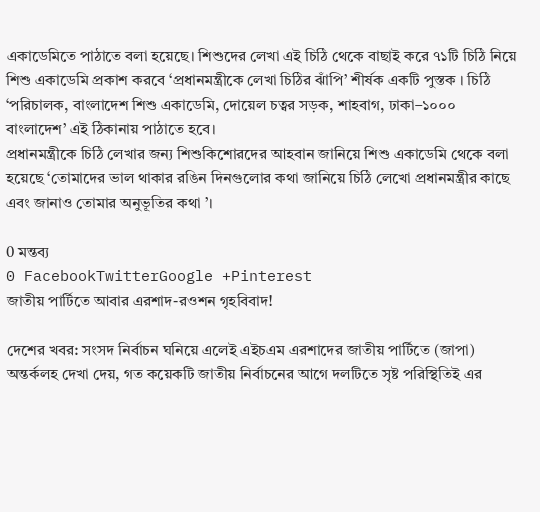একাডেমিতে পাঠাতে বলা হয়েছে। শিশুদের লেখা এই চিঠি থেকে বাছাই করে ৭১টি চিঠি নিয়ে শিশু একাডেমি প্রকাশ করবে ‘প্রধানমন্ত্রীকে লেখা চিঠির ঝাঁপি’ শীর্ষক একটি পুস্তক । চিঠি ‘পরিচালক, বাংলাদেশ শিশু একাডেমি, দোয়েল চত্বর সড়ক, শাহবাগ, ঢাকা–১০০০ বাংলাদেশ’ এই ঠিকানায় পাঠাতে হবে।
প্রধানমন্ত্রীকে চিঠি লেখার জন্য শিশুকিশোরদের আহবান জানিয়ে শিশু একাডেমি থেকে বলা হয়েছে ‘তোমাদের ভাল থাকার রঙিন দিনগুলোর কথা জানিয়ে চিঠি লেখো প্রধানমন্ত্রীর কাছে এবং জানাও তোমার অনুভূতির কথা ’।

0 মন্তব্য
0 FacebookTwitterGoogle +Pinterest
জাতীয় পার্টিতে আবার এরশাদ-রওশন গৃহবিবাদ!

দেশের খবর: সংসদ নির্বাচন ঘনিয়ে এলেই এইচএম এরশাদের জাতীয় পার্টিতে (জাপা) অন্তর্কলহ দেখা দেয়, গত কয়েকটি জাতীয় নির্বাচনের আগে দলটিতে সৃষ্ট পরিস্থিতিই এর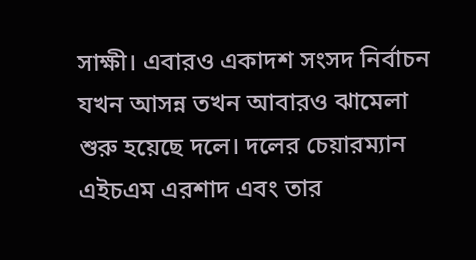সাক্ষী। এবারও একাদশ সংসদ নির্বাচন যখন আসন্ন তখন আবারও ঝামেলা শুরু হয়েছে দলে। দলের চেয়ারম্যান এইচএম এরশাদ এবং তার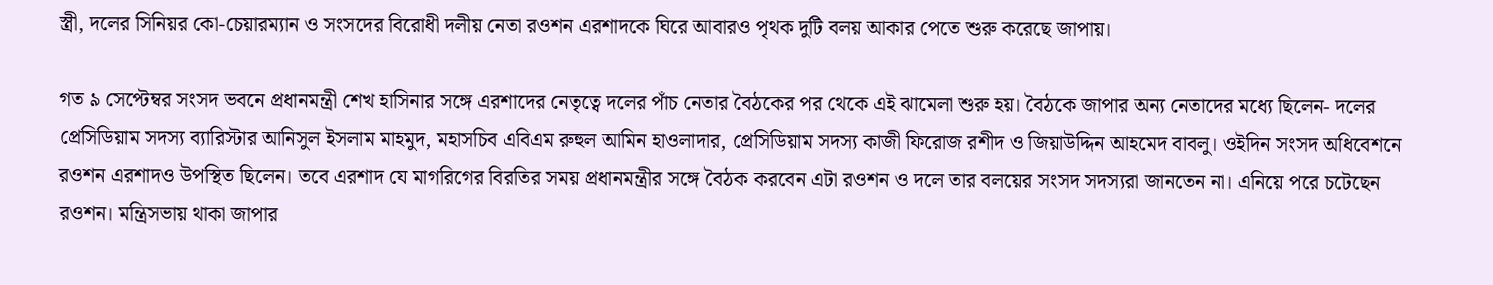স্ত্রী, দলের সিনিয়র কো-চেয়ারম্যান ও সংসদের বিরোধী দলীয় নেতা রওশন এরশাদকে ঘিরে আবারও পৃথক দুটি বলয় আকার পেতে শুরু করেছে জাপায়।

গত ৯ সেপ্টেম্বর সংসদ ভবনে প্রধানমন্ত্রী শেখ হাসিনার সঙ্গে এরশাদের নেতৃত্বে দলের পাঁচ নেতার বৈঠকের পর থেকে এই ঝামেলা শুরু হয়। বৈঠকে জাপার অন্য নেতাদের মধ্যে ছিলেন- দলের প্রেসিডিয়াম সদস্য ব্যারিস্টার আনিসুল ইসলাম মাহমুদ, মহাসচিব এবিএম রুহুল আমিন হাওলাদার, প্রেসিডিয়াম সদস্য কাজী ফিরোজ রশীদ ও জিয়াউদ্দিন আহমেদ বাবলু। ওইদিন সংসদ অধিবেশনে রওশন এরশাদও উপস্থিত ছিলেন। তবে এরশাদ যে মাগরিগের বিরতির সময় প্রধানমন্ত্রীর সঙ্গে বৈঠক করবেন এটা রওশন ও দলে তার বলয়ের সংসদ সদস্যরা জানতেন না। এনিয়ে পরে চটেছেন রওশন। মন্ত্রিসভায় থাকা জাপার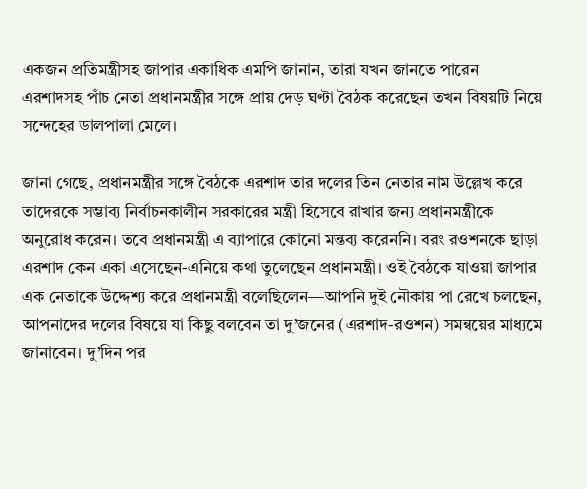একজন প্রতিমন্ত্রীসহ জাপার একাধিক এমপি জানান, তারা যখন জানতে পারেন এরশাদসহ পাঁচ নেতা প্রধানমন্ত্রীর সঙ্গে প্রায় দেড় ঘণ্টা বৈঠক করেছেন তখন বিষয়টি নিয়ে সন্দেহের ডালপালা মেলে।

জানা গেছে, প্রধানমন্ত্রীর সঙ্গে বৈঠকে এরশাদ তার দলের তিন নেতার নাম উল্লেখ করে তাদেরকে সম্ভাব্য নির্বাচনকালীন সরকারের মন্ত্রী হিসেবে রাখার জন্য প্রধানমন্ত্রীকে অনুরোধ করেন। তবে প্রধানমন্ত্রী এ ব্যাপারে কোনো মন্তব্য করেননি। বরং রওশনকে ছাড়া এরশাদ কেন একা এসেছেন-এনিয়ে কথা তুলেছেন প্রধানমন্ত্রী। ওই বৈঠকে যাওয়া জাপার এক নেতাকে উদ্দেশ্য করে প্রধানমন্ত্রী বলেছিলেন—আপনি দুই নৌকায় পা রেখে চলছেন, আপনাদের দলের বিষয়ে যা কিছু বলবেন তা দু’জনের (এরশাদ-রওশন) সমন্বয়ের মাধ্যমে জানাবেন। দু’দিন পর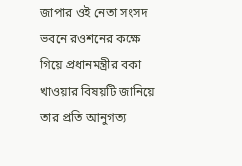জাপার ওই নেতা সংসদ ভবনে রওশনের কক্ষে গিয়ে প্রধানমন্ত্রীর বকা খাওয়ার বিষয়টি জানিয়ে তার প্রতি আনুগত্য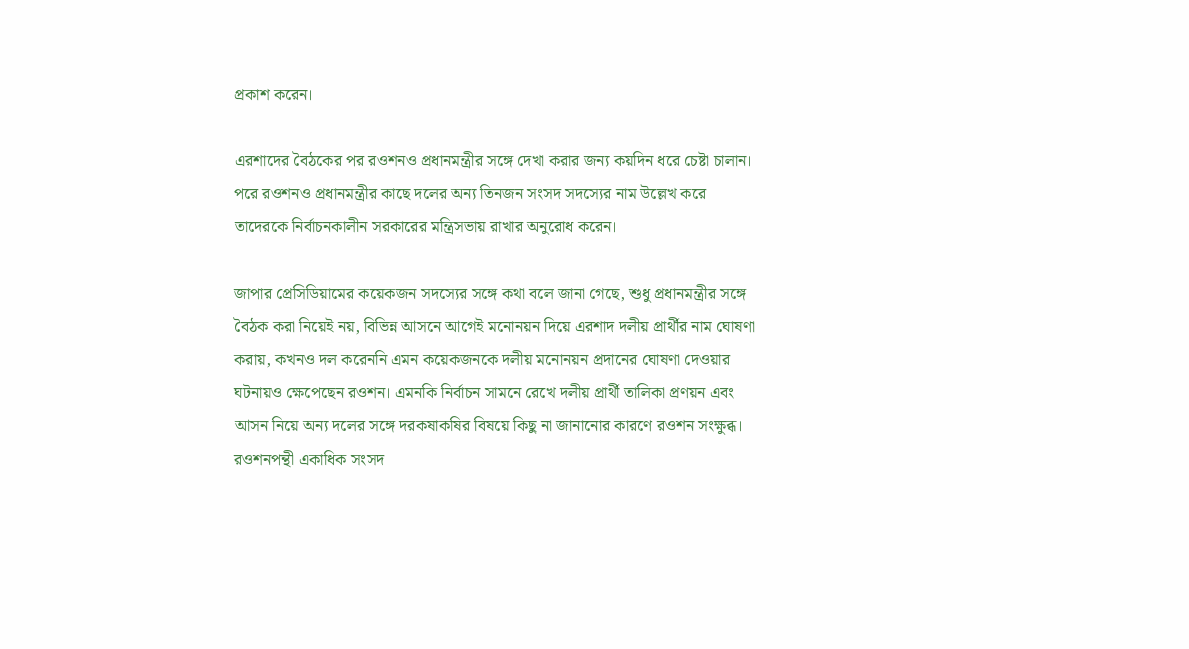প্রকাশ করেন।

এরশাদের বৈঠকের পর রওশনও প্রধানমন্ত্রীর সঙ্গে দেখা করার জন্য কয়দিন ধরে চেষ্টা চালান। পরে রওশনও প্রধানমন্ত্রীর কাছে দলের অন্য তিনজন সংসদ সদস্যের নাম উল্লেখ করে তাদেরকে নির্বাচনকালীন সরকারের মন্ত্রিসভায় রাখার অনুরোধ করেন।

জাপার প্রেসিডিয়ামের কয়েকজন সদস্যের সঙ্গে কথা বলে জানা গেছে, শুধু প্রধানমন্ত্রীর সঙ্গে বৈঠক করা নিয়েই নয়, বিভিন্ন আসনে আগেই মনোনয়ন দিয়ে এরশাদ দলীয় প্রার্থীর নাম ঘোষণা করায়, কখনও দল করেননি এমন কয়েকজনকে দলীয় মনোনয়ন প্রদানের ঘোষণা দেওয়ার ঘটনায়ও ক্ষেপেছেন রওশন। এমনকি নির্বাচন সামনে রেখে দলীয় প্রার্থী তালিকা প্রণয়ন এবং আসন নিয়ে অন্য দলের সঙ্গে দরকষাকষির বিষয়ে কিছু না জানানোর কারণে রওশন সংক্ষুব্ধ। রওশনপন্থী একাধিক সংসদ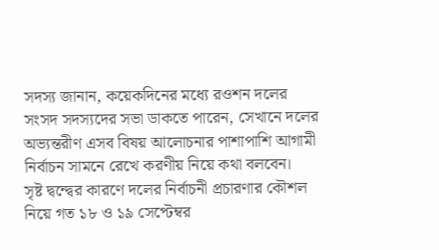সদস্য জানান, কয়েকদিনের মধ্যে রওশন দলের সংসদ সদস্যদের সভা ডাকতে পারেন, সেখানে দলের অভ্যন্তরীণ এসব বিষয় আলোচনার পাশাপাশি আগামী নির্বাচন সামনে রেখে করণীয় নিয়ে কথা বলবেন।
সৃষ্ট দ্বন্দ্বের কারণে দলের নির্বাচনী প্রচারণার কৌশল নিয়ে গত ১৮ ও ১৯ সেপ্টেম্বর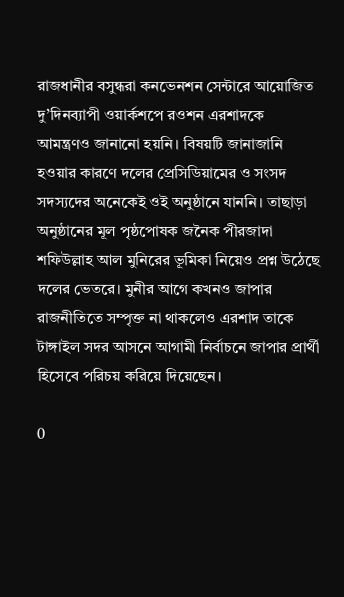রাজধানীর বসুন্ধরা কনভেনশন সেন্টারে আয়োজিত দু’দিনব্যাপী ওয়ার্কশপে রওশন এরশাদকে আমন্ত্রণও জানানো হয়নি। বিষয়টি জানাজানি হওয়ার কারণে দলের প্রেসিডিয়ামের ও সংসদ সদস্যদের অনেকেই ওই অনুষ্ঠানে যাননি। তাছাড়া অনুষ্ঠানের মূল পৃষ্ঠপোষক জনৈক পীরজাদা শফিউল্লাহ আল মুনিরের ভূমিকা নিয়েও প্রশ্ন উঠেছে দলের ভেতরে। মুনীর আগে কখনও জাপার রাজনীতিতে সম্পৃক্ত না থাকলেও এরশাদ তাকে টাঙ্গাইল সদর আসনে আগামী নির্বাচনে জাপার প্রার্থী হিসেবে পরিচয় করিয়ে দিয়েছেন।

0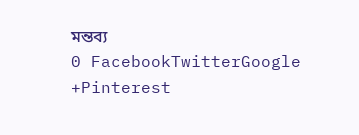মন্তব্য
0 FacebookTwitterGoogle +Pinterest